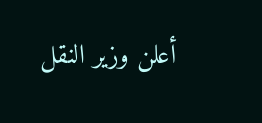أعلن وزير النقل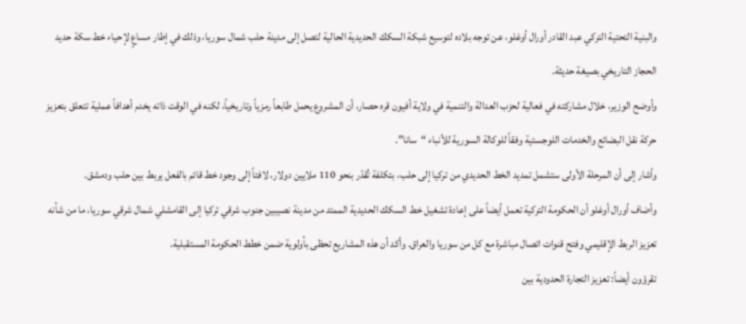والبنية التحتية التركي عبد القادر أورال أوغلو، عن توجه بلاده لتوسيع شبكة السكك الحديدية الحالية لتصل إلى مدينة حلب شمال سوريا، وذلك في إطار مساعٍ لإحياء خط سكة حديد الحجاز التاريخي بصيغة حديثة.
وأوضح الوزير، خلال مشاركته في فعالية لحزب العدالة والتنمية في ولاية أفيون قره حصار، أن المشروع يحمل طابعاً رمزياً وتاريخياً، لكنه في الوقت ذاته يخدم أهدافاً عملية تتعلق بتعزيز حركة نقل البضائع والخدمات اللوجستية وفقاً للوكالة السورية للأنباء “سانا”.
وأشار إلى أن المرحلة الأولى ستشمل تمديد الخط الحديدي من تركيا إلى حلب، بتكلفة تُقدّر بنحو 110 ملايين دولار، لافتاً إلى وجود خط قائم بالفعل يربط بين حلب ودمشق.
وأضاف أورال أوغلو أن الحكومة التركية تعمل أيضاً على إعادة تشغيل خط السكك الحديدية الممتد من مدينة نصيبين جنوب شرقي تركيا إلى القامشلي شمال شرقي سوريا، ما من شأنه تعزيز الربط الإقليمي وفتح قنوات اتصال مباشرة مع كل من سوريا والعراق. وأكد أن هذه المشاريع تحظى بأولوية ضمن خطط الحكومة المستقبلية.
تقرؤون أيضاً: تعزيز التجارة الحدودية بين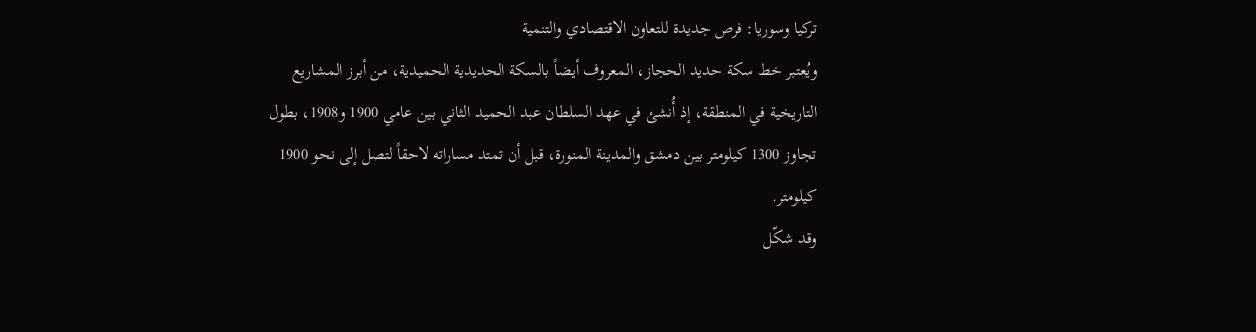تركيا وسوريا: فرص جديدة للتعاون الاقتصادي والتنمية
ويُعتبر خط سكة حديد الحجاز، المعروف أيضاً بالسكة الحديدية الحميدية، من أبرز المشاريع التاريخية في المنطقة، إذ أُنشئ في عهد السلطان عبد الحميد الثاني بين عامي 1900 و1908، بطول تجاوز 1300 كيلومتر بين دمشق والمدينة المنورة، قبل أن تمتد مساراته لاحقاً لتصل إلى نحو 1900 كيلومتر.
وقد شكّل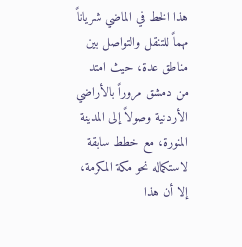هذا الخط في الماضي شرياناً مهماً للتنقل والتواصل بين مناطق عدة، حيث امتد من دمشق مروراً بالأراضي الأردنية وصولاً إلى المدينة المنورة، مع خطط سابقة لاستكماله نحو مكة المكرمة، إلا أن هذا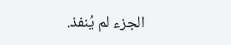الجزء لم يُنفذ.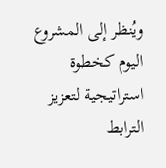ويُنظر إلى المشروع اليوم كخطوة استراتيجية لتعزيز الترابط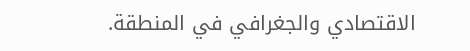الاقتصادي والجغرافي في المنطقة.